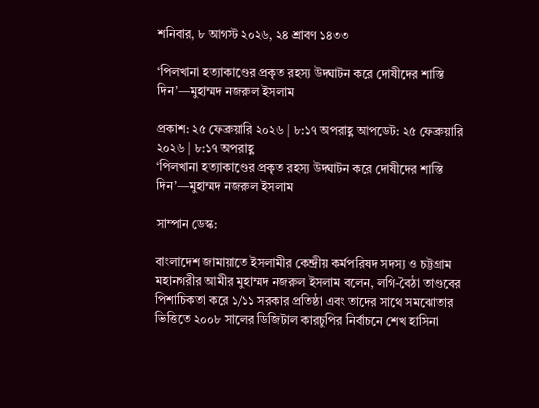শনিবার, ৮ আগস্ট ২০২৬, ২৪ শ্রাবণ ১৪৩৩

‘পিলখানা হত্যাকাণ্ডের প্রকৃত রহস্য উদ্ঘাটন করে দোষীদের শাস্তি দিন’—মুহাম্মদ নজরুল ইসলাম

প্রকাশ: ২৫ ফেব্রুয়ারি ২০২৬ | ৮:১৭ অপরাহ্ণ আপডেট: ২৫ ফেব্রুয়ারি ২০২৬ | ৮:১৭ অপরাহ্ণ
‘পিলখানা হত্যাকাণ্ডের প্রকৃত রহস্য উদ্ঘাটন করে দোষীদের শাস্তি দিন’—মুহাম্মদ নজরুল ইসলাম

সাম্পান ডেস্ক:

বাংলাদেশ জামায়াতে ইসলামীর কেন্দ্রীয় কর্মপরিষদ সদস্য ও চট্টগ্রাম মহানগরীর আমীর মুহাম্মদ নজরুল ইসলাম বলেন, লগি-বৈঠা তাণ্ডবের পিশাচিকতা করে ১/১১ সরকার প্রতিষ্ঠা এবং তাদের সাথে সমঝোতার ভিত্তিতে ২০০৮ সালের ডিজিটাল কারচুপির নির্বাচনে শেখ হাসিনা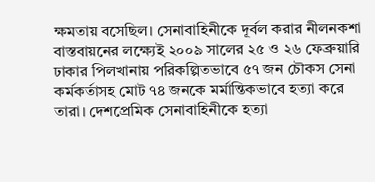ক্ষমতায় বসেছিল। সেনাবাহিনীকে দূর্বল করার নীলনকশা বাস্তবায়নের লক্ষ্যেই ২০০৯ সালের ২৫ ও ২৬ ফেব্রুয়ারি ঢাকার পিলখানায় পরিকল্পিতভাবে ৫৭ জন চৌকস সেনা কর্মকর্তাসহ মোট ৭৪ জনকে মর্মান্তিকভাবে হত্যা করে তারা। দেশপ্রেমিক সেনাবাহিনীকে হত্যা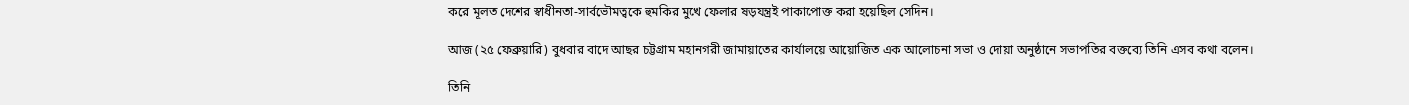করে মূলত দেশের স্বাধীনতা-সার্বভৌমত্বকে হুমকির মুখে ফেলার ষড়যন্ত্রই পাকাপোক্ত করা হয়েছিল সেদিন।

আজ (২৫ ফেব্রুয়ারি) বুধবার বাদে আছর চট্টগ্রাম মহানগরী জামায়াতের কার্যালয়ে আয়োজিত এক আলোচনা সভা ও দোয়া অনুষ্ঠানে সভাপতির বক্তব্যে তিনি এসব কথা বলেন।

তিনি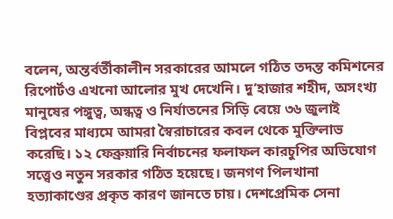বলেন, অন্তর্বর্তীকালীন সরকারের আমলে গঠিত তদন্ত কমিশনের রিপোর্টও এখনো আলোর মুখ দেখেনি। দু’হাজার শহীদ, অসংখ্য মানুষের পঙ্গুত্ব, অন্ধত্ব ও নির্যাতনের সিড়ি বেয়ে ৩৬ জুলাই বিপ্লবের মাধ্যমে আমরা স্বৈরাচারের কবল থেকে মুক্তিলাভ করেছি। ১২ ফেব্রুয়ারি নির্বাচনের ফলাফল কারচুপির অভিযোগ সত্ত্বেও নতুন সরকার গঠিত হয়েছে। জনগণ পিলখানা হত্যাকাণ্ডের প্রকৃত কারণ জানতে চায়। দেশপ্রেমিক সেনা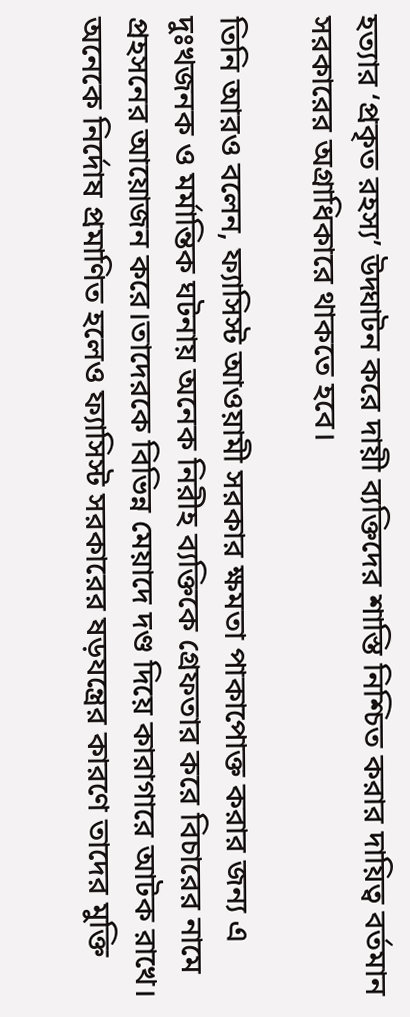হত্যার ‘প্রকৃত রহস্য’ উদ্ঘাটন করে দায়ী ব্যক্তিদের শাস্তি নিশ্চিত করার দায়িত্ব বর্তমান সরকারের অগ্রাধিকারে থাকতে হবে।

তিনি আরও বলেন, ফ্যাসিস্ট আওয়ামী সরকার ক্ষমতা পাকাপোক্ত করার জন্য এ দুঃখজনক ও মর্মান্তিক ঘটনায় অনেক নিরীহ ব্যক্তিকে গ্রেফতার করে বিচারের নামে প্রহসনের আয়োজন করে।তাদেরকে বিভিন্ন মেয়াদে দণ্ড দিয়ে কারাগারে আটক রাখে। অনেকে নির্দোষ প্রমাণিত হলেও ফ্যাসিস্ট সরকারের ষড়যন্ত্রের কারণে তাদের মুক্তি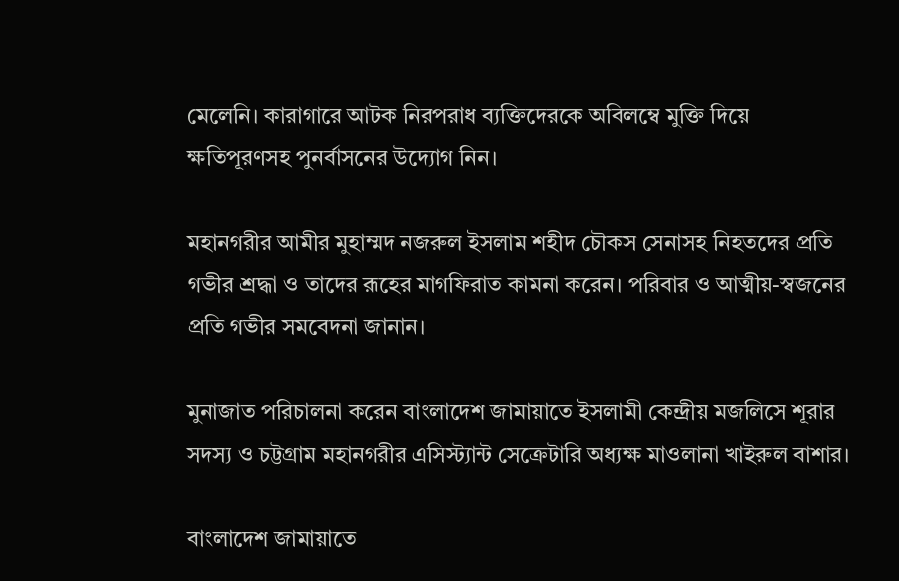মেলেনি। কারাগারে আটক নিরপরাধ ব্যক্তিদেরকে অবিলম্বে মুক্তি দিয়ে ক্ষতিপূরণসহ পুনর্বাসনের উদ্যোগ নিন।

মহানগরীর আমীর মুহাম্মদ নজরুল ইসলাম শহীদ চৌকস সেনাসহ নিহতদের প্রতি গভীর শ্রদ্ধা ও তাদের রূহের মাগফিরাত কামনা করেন। পরিবার ও আত্মীয়-স্বজনের প্রতি গভীর সমবেদনা জানান।

মুনাজাত পরিচালনা করেন বাংলাদেশ জামায়াতে ইসলামী কেন্দ্রীয় মজলিসে শূরার সদস্য ও চট্টগ্রাম মহানগরীর এসিস্ট্যান্ট সেক্রেটারি অধ্যক্ষ মাওলানা খাইরুল বাশার।

বাংলাদেশ জামায়াতে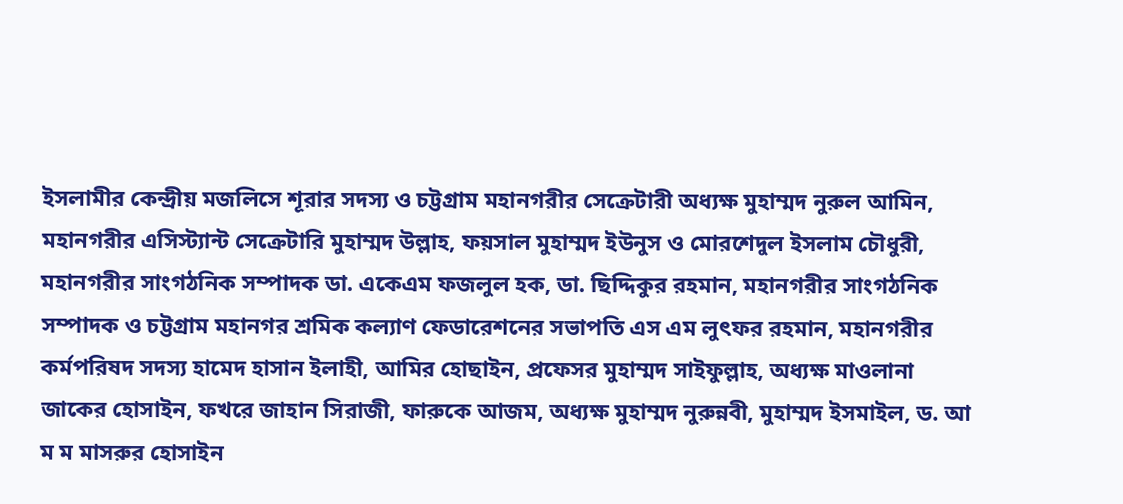ইসলামীর কেন্দ্রীয় মজলিসে শূরার সদস্য ও চট্টগ্রাম মহানগরীর সেক্রেটারী অধ্যক্ষ মুহাম্মদ নুরুল আমিন, মহানগরীর এসিস্ট্যান্ট সেক্রেটারি মুহাম্মদ উল্লাহ, ফয়সাল মুহাম্মদ ইউনুস ও মোরশেদুল ইসলাম চৌধুরী, মহানগরীর সাংগঠনিক সম্পাদক ডা. একেএম ফজলুল হক, ডা. ছিদ্দিকুর রহমান, মহানগরীর সাংগঠনিক সম্পাদক ও চট্টগ্রাম মহানগর শ্রমিক কল্যাণ ফেডারেশনের সভাপতি এস এম লুৎফর রহমান, মহানগরীর কর্মপরিষদ সদস্য হামেদ হাসান ইলাহী, আমির হোছাইন, প্রফেসর মুহাম্মদ সাইফুল্লাহ, অধ্যক্ষ মাওলানা জাকের হোসাইন, ফখরে জাহান সিরাজী, ফারুকে আজম, অধ্যক্ষ মুহাম্মদ নুরুন্নবী, মুহাম্মদ ইসমাইল, ড. আ ম ম মাসরুর হোসাইন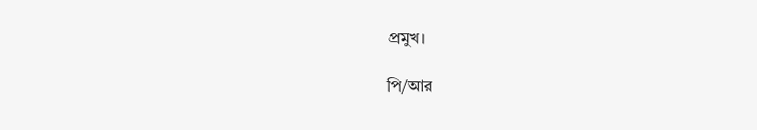প্রমুখ।

পি/আর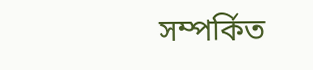সম্পর্কিত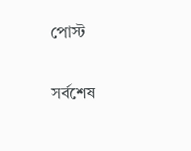পোস্ট

সর্বশেষ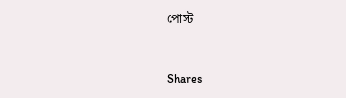পোস্ট



Shares